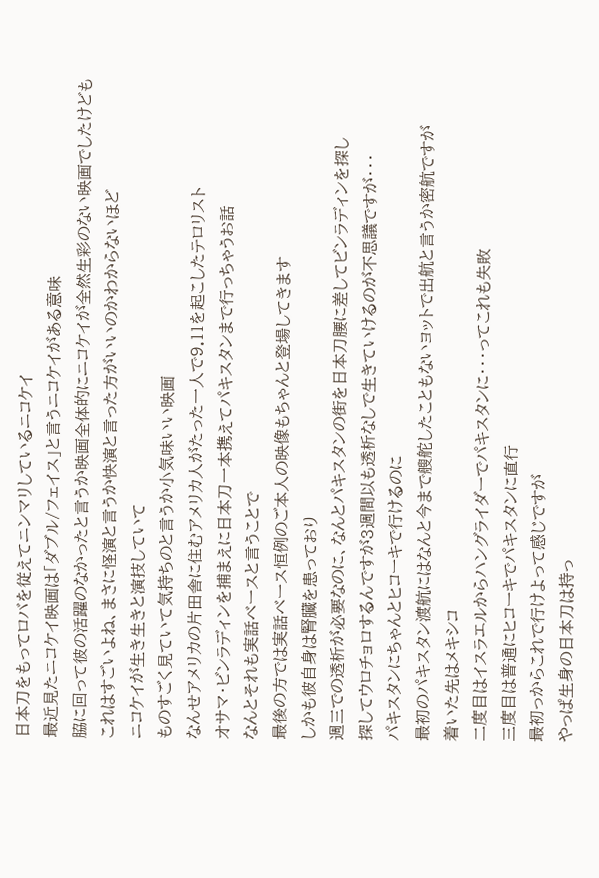日本刀をもってロバを従えてニンマリしているニコケイ
最近見たニコケイ映画は「ダブル/フェイス」と言うニコケイがある意味
脇に回って彼の活躍のなかったと言うか映画全体的にニコケイが全然生彩のない映画でしたけども
これはすごいよね、まさに怪演と言うか快演と言った方がいいのかわからないほど
ニコケイが生き生きと演技していて
ものすごく見ていて気持ちのと言うか小気味いい映画
なんせアメリカの片田舎に住むアメリカ人がたった一人で9.11を起こしたテロリスト
オサマ・ビンラディンを捕まえに日本刀一本携えてパキスタンまで行っちゃうお話
なんとそれも実話ベースと言うことで
最後の方では実話ベース恒例のご本人の映像もちゃんと登場してきます
しかも彼自身は腎臓を患っており
週三での透析が必要なのに、なんとパキスタンの街を日本刀腰に差してビンラディンを探し
探してウロチョロするんですが3週間以も透析なしで生きていけるのが不思議ですが・・・
パキスタンにちゃんとヒコーキで行けるのに
最初のパキスタン渡航にはなんと今まで艘舵したこともないヨットで出航と言うか密航ですが
着いた先はメキシコ
二度目はイスラエルからハングライダーでパキスタンに・・・ってこれも失敗
三度目は普通にヒコーキでパキスタンに直行
最初っからこれで行けよって感じですが
やっぱ生身の日本刀は持っ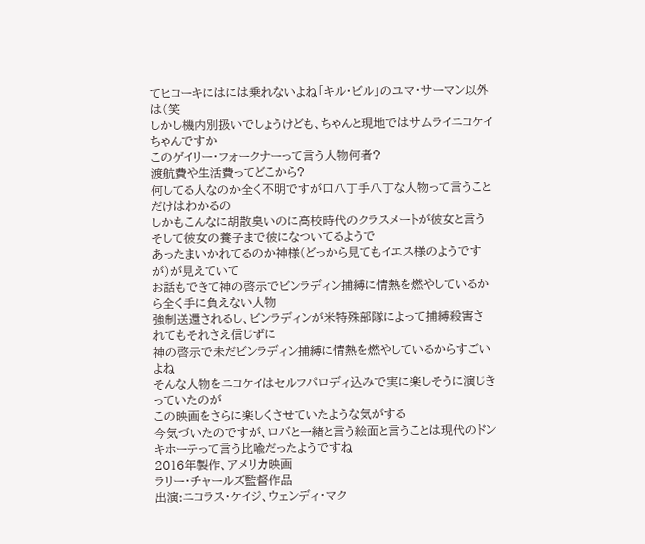てヒコーキにはには乗れないよね「キル・ビル」のユマ・サーマン以外は(笑
しかし機内別扱いでしょうけども、ちゃんと現地ではサムライニコケイちゃんですか
このゲイリー・フォークナーって言う人物何者?
渡航費や生活費ってどこから?
何してる人なのか全く不明ですが口八丁手八丁な人物って言うことだけはわかるの
しかもこんなに胡散臭いのに高校時代のクラスメートが彼女と言う
そして彼女の養子まで彼になついてるようで
あったまいかれてるのか神様(どっから見てもイエス様のようですが)が見えていて
お話もできて神の啓示でビンラディン捕縛に情熱を燃やしているから全く手に負えない人物
強制送還されるし、ビンラディンが米特殊部隊によって捕縛殺害されてもそれさえ信じずに
神の啓示で未だビンラディン捕縛に情熱を燃やしているからすごいよね
そんな人物をニコケイはセルフパロディ込みで実に楽しそうに演じきっていたのが
この映画をさらに楽しくさせていたような気がする
今気づいたのですが、ロバと一緒と言う絵面と言うことは現代のドンキホーテって言う比喩だったようですね
2016年製作、アメリカ映画
ラリー・チャールズ監督作品
出演:ニコラス・ケイジ、ウェンディ・マク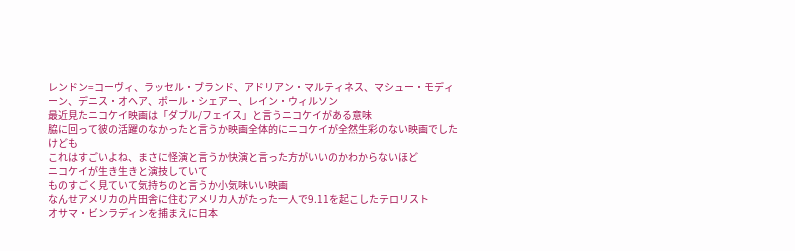レンドン=コーヴィ、ラッセル・ブランド、アドリアン・マルティネス、マシュー・モディーン、デニス・オヘア、ポール・シェアー、レイン・ウィルソン
最近見たニコケイ映画は「ダブル/フェイス」と言うニコケイがある意味
脇に回って彼の活躍のなかったと言うか映画全体的にニコケイが全然生彩のない映画でしたけども
これはすごいよね、まさに怪演と言うか快演と言った方がいいのかわからないほど
ニコケイが生き生きと演技していて
ものすごく見ていて気持ちのと言うか小気味いい映画
なんせアメリカの片田舎に住むアメリカ人がたった一人で9.11を起こしたテロリスト
オサマ・ビンラディンを捕まえに日本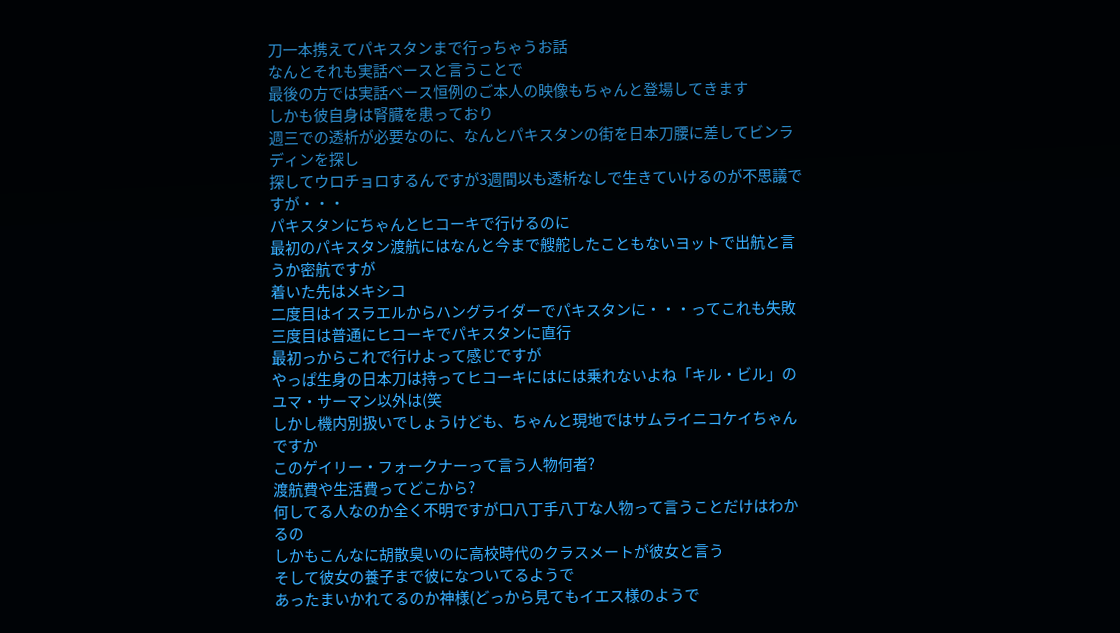刀一本携えてパキスタンまで行っちゃうお話
なんとそれも実話ベースと言うことで
最後の方では実話ベース恒例のご本人の映像もちゃんと登場してきます
しかも彼自身は腎臓を患っており
週三での透析が必要なのに、なんとパキスタンの街を日本刀腰に差してビンラディンを探し
探してウロチョロするんですが3週間以も透析なしで生きていけるのが不思議ですが・・・
パキスタンにちゃんとヒコーキで行けるのに
最初のパキスタン渡航にはなんと今まで艘舵したこともないヨットで出航と言うか密航ですが
着いた先はメキシコ
二度目はイスラエルからハングライダーでパキスタンに・・・ってこれも失敗
三度目は普通にヒコーキでパキスタンに直行
最初っからこれで行けよって感じですが
やっぱ生身の日本刀は持ってヒコーキにはには乗れないよね「キル・ビル」のユマ・サーマン以外は(笑
しかし機内別扱いでしょうけども、ちゃんと現地ではサムライニコケイちゃんですか
このゲイリー・フォークナーって言う人物何者?
渡航費や生活費ってどこから?
何してる人なのか全く不明ですが口八丁手八丁な人物って言うことだけはわかるの
しかもこんなに胡散臭いのに高校時代のクラスメートが彼女と言う
そして彼女の養子まで彼になついてるようで
あったまいかれてるのか神様(どっから見てもイエス様のようで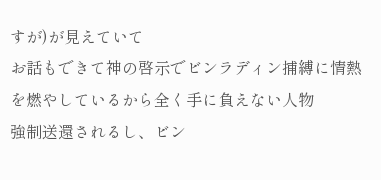すが)が見えていて
お話もできて神の啓示でビンラディン捕縛に情熱を燃やしているから全く手に負えない人物
強制送還されるし、ビン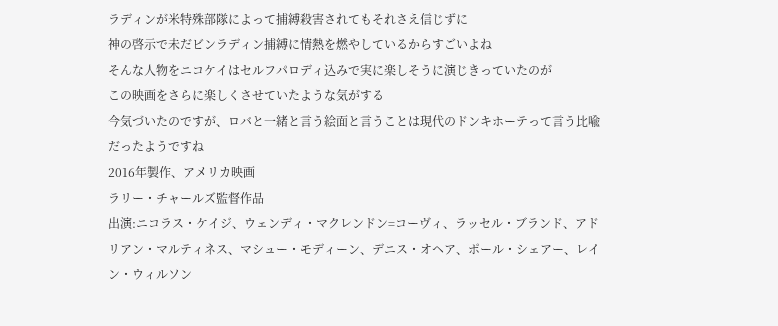ラディンが米特殊部隊によって捕縛殺害されてもそれさえ信じずに
神の啓示で未だビンラディン捕縛に情熱を燃やしているからすごいよね
そんな人物をニコケイはセルフパロディ込みで実に楽しそうに演じきっていたのが
この映画をさらに楽しくさせていたような気がする
今気づいたのですが、ロバと一緒と言う絵面と言うことは現代のドンキホーテって言う比喩だったようですね
2016年製作、アメリカ映画
ラリー・チャールズ監督作品
出演:ニコラス・ケイジ、ウェンディ・マクレンドン=コーヴィ、ラッセル・ブランド、アドリアン・マルティネス、マシュー・モディーン、デニス・オヘア、ポール・シェアー、レイン・ウィルソン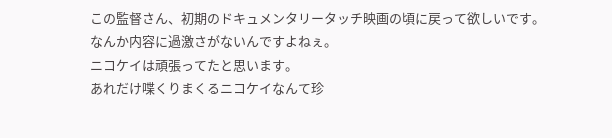この監督さん、初期のドキュメンタリータッチ映画の頃に戻って欲しいです。
なんか内容に過激さがないんですよねぇ。
ニコケイは頑張ってたと思います。
あれだけ喋くりまくるニコケイなんて珍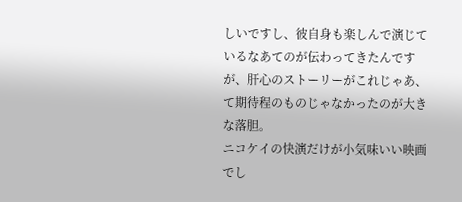しいですし、彼自身も楽しんで演じているなあてのが伝わってきたんですが、肝心のストーリーがこれじゃあ、て期待程のものじゃなかったのが大きな落胆。
ニコケイの快演だけが小気味いい映画でし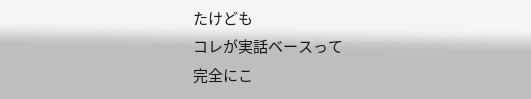たけども
コレが実話ベースって
完全にこ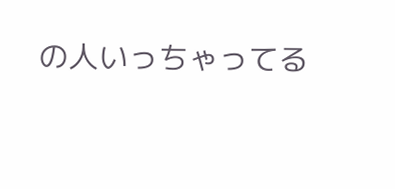の人いっちゃってる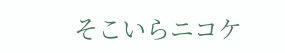そこいらニコケ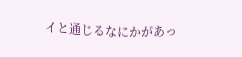イと通じるなにかがあっ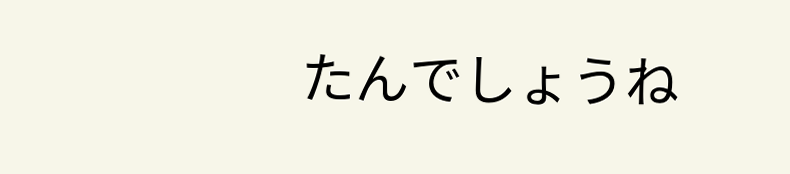たんでしょうね